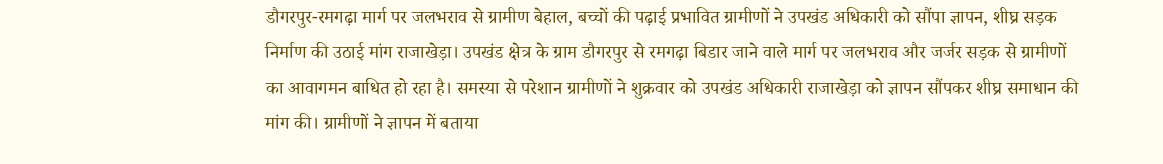डौगरपुर-रमगढ़ा मार्ग पर जलभराव से ग्रामीण बेहाल, बच्चों की पढ़ाई प्रभावित ग्रामीणों ने उपखंड अधिकारी को सौंपा ज्ञापन, शीघ्र सड़क निर्माण की उठाई मांग राजाखेड़ा। उपखंड क्षेत्र के ग्राम डौगरपुर से रमगढ़ा बिडार जाने वाले मार्ग पर जलभराव और जर्जर सड़क से ग्रामीणों का आवागमन बाधित हो रहा है। समस्या से परेशान ग्रामीणों ने शुक्रवार को उपखंड अधिकारी राजाखेड़ा को ज्ञापन सौंपकर शीघ्र समाधान की मांग की। ग्रामीणों ने ज्ञापन में बताया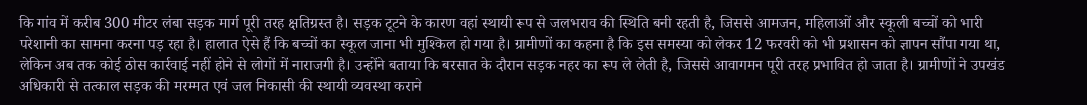कि गांव में करीब 300 मीटर लंबा सड़क मार्ग पूरी तरह क्षतिग्रस्त है। सड़क टूटने के कारण वहां स्थायी रूप से जलभराव की स्थिति बनी रहती है, जिससे आमजन, महिलाओं और स्कूली बच्चों को भारी परेशानी का सामना करना पड़ रहा है। हालात ऐसे हैं कि बच्चों का स्कूल जाना भी मुश्किल हो गया है। ग्रामीणों का कहना है कि इस समस्या को लेकर 12 फरवरी को भी प्रशासन को ज्ञापन सौंपा गया था, लेकिन अब तक कोई ठोस कार्रवाई नहीं होने से लोगों में नाराजगी है। उन्होंने बताया कि बरसात के दौरान सड़क नहर का रूप ले लेती है, जिससे आवागमन पूरी तरह प्रभावित हो जाता है। ग्रामीणों ने उपखंड अधिकारी से तत्काल सड़क की मरम्मत एवं जल निकासी की स्थायी व्यवस्था कराने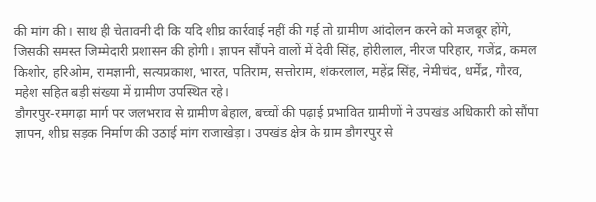की मांग की। साथ ही चेतावनी दी कि यदि शीघ्र कार्रवाई नहीं की गई तो ग्रामीण आंदोलन करने को मजबूर होंगे, जिसकी समस्त जिम्मेदारी प्रशासन की होगी। ज्ञापन सौंपने वालों में देवी सिंह, होरीलाल, नीरज परिहार, गजेंद्र, कमल किशोर, हरिओम, रामज्ञानी, सत्यप्रकाश, भारत, पतिराम, सत्तोराम, शंकरलाल, महेंद्र सिंह, नेमीचंद, धर्मेंद्र, गौरव, महेश सहित बड़ी संख्या में ग्रामीण उपस्थित रहे।
डौगरपुर-रमगढ़ा मार्ग पर जलभराव से ग्रामीण बेहाल, बच्चों की पढ़ाई प्रभावित ग्रामीणों ने उपखंड अधिकारी को सौंपा ज्ञापन, शीघ्र सड़क निर्माण की उठाई मांग राजाखेड़ा। उपखंड क्षेत्र के ग्राम डौगरपुर से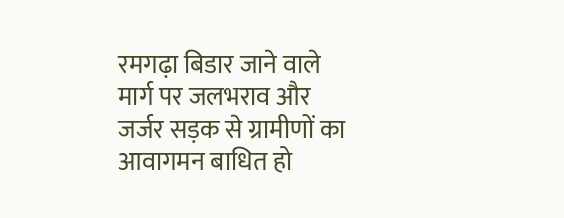रमगढ़ा बिडार जाने वाले मार्ग पर जलभराव और जर्जर सड़क से ग्रामीणों का आवागमन बाधित हो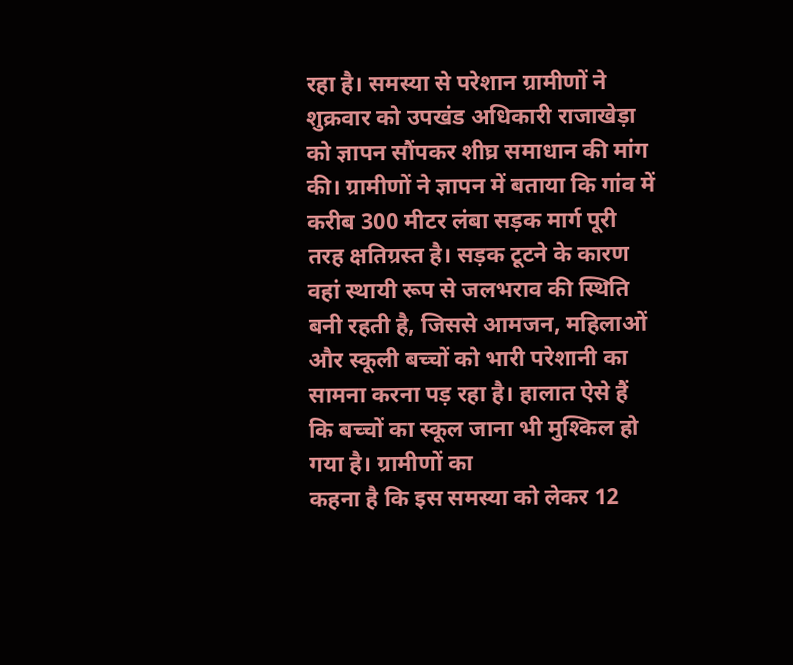रहा है। समस्या से परेशान ग्रामीणों ने शुक्रवार को उपखंड अधिकारी राजाखेड़ा को ज्ञापन सौंपकर शीघ्र समाधान की मांग की। ग्रामीणों ने ज्ञापन में बताया कि गांव में करीब 300 मीटर लंबा सड़क मार्ग पूरी तरह क्षतिग्रस्त है। सड़क टूटने के कारण वहां स्थायी रूप से जलभराव की स्थिति बनी रहती है, जिससे आमजन, महिलाओं और स्कूली बच्चों को भारी परेशानी का सामना करना पड़ रहा है। हालात ऐसे हैं कि बच्चों का स्कूल जाना भी मुश्किल हो गया है। ग्रामीणों का
कहना है कि इस समस्या को लेकर 12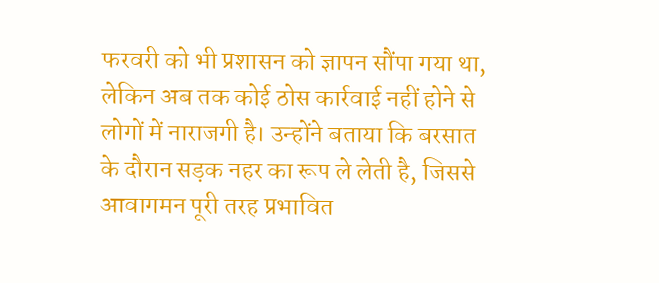फरवरी को भी प्रशासन को ज्ञापन सौंपा गया था, लेकिन अब तक कोई ठोस कार्रवाई नहीं होने से लोगों में नाराजगी है। उन्होंने बताया कि बरसात के दौरान सड़क नहर का रूप ले लेती है, जिससे आवागमन पूरी तरह प्रभावित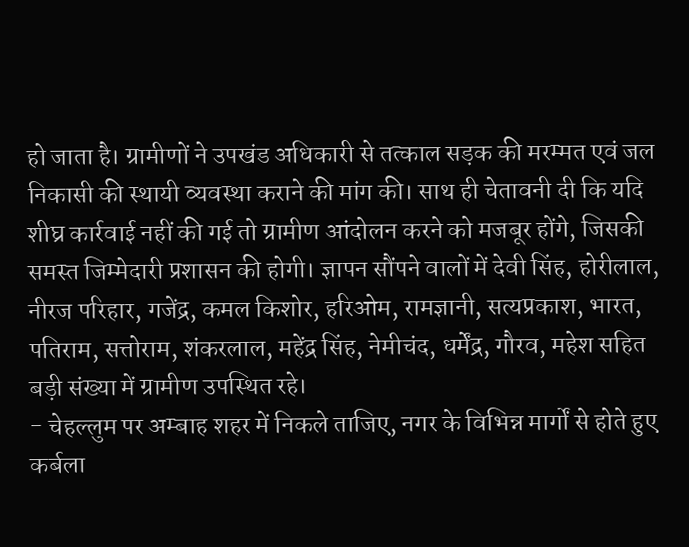हो जाता है। ग्रामीणों ने उपखंड अधिकारी से तत्काल सड़क की मरम्मत एवं जल निकासी की स्थायी व्यवस्था कराने की मांग की। साथ ही चेतावनी दी कि यदि शीघ्र कार्रवाई नहीं की गई तो ग्रामीण आंदोलन करने को मजबूर होंगे, जिसकी समस्त जिम्मेदारी प्रशासन की होगी। ज्ञापन सौंपने वालों में देवी सिंह, होरीलाल, नीरज परिहार, गजेंद्र, कमल किशोर, हरिओम, रामज्ञानी, सत्यप्रकाश, भारत, पतिराम, सत्तोराम, शंकरलाल, महेंद्र सिंह, नेमीचंद, धर्मेंद्र, गौरव, महेश सहित बड़ी संख्या में ग्रामीण उपस्थित रहे।
- चेहल्लुम पर अम्बाह शहर में निकले ताजिए, नगर के विभिन्न मार्गों से होते हुए कर्बला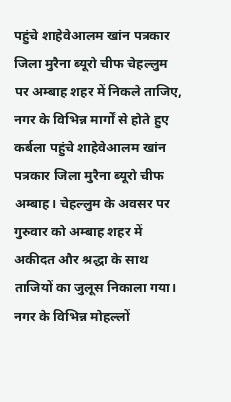पहुंचे शाहेवेआलम खांन पत्रकार जिला मुरैना ब्यूरो चीफ चेहल्लुम पर अम्बाह शहर में निकले ताजिए, नगर के विभिन्न मार्गों से होते हुए कर्बला पहुंचे शाहेवेआलम खांन पत्रकार जिला मुरैना ब्यूरो चीफ अम्बाह। चेहल्लुम के अवसर पर गुरुवार को अम्बाह शहर में अकीदत और श्रद्धा के साथ ताजियों का जुलूस निकाला गया। नगर के विभिन्न मोहल्लों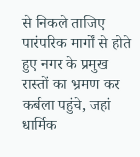से निकले ताजिए पारंपरिक मार्गों से होते हुए नगर के प्रमुख रास्तों का भ्रमण कर कर्बला पहुंचे, जहां धार्मिक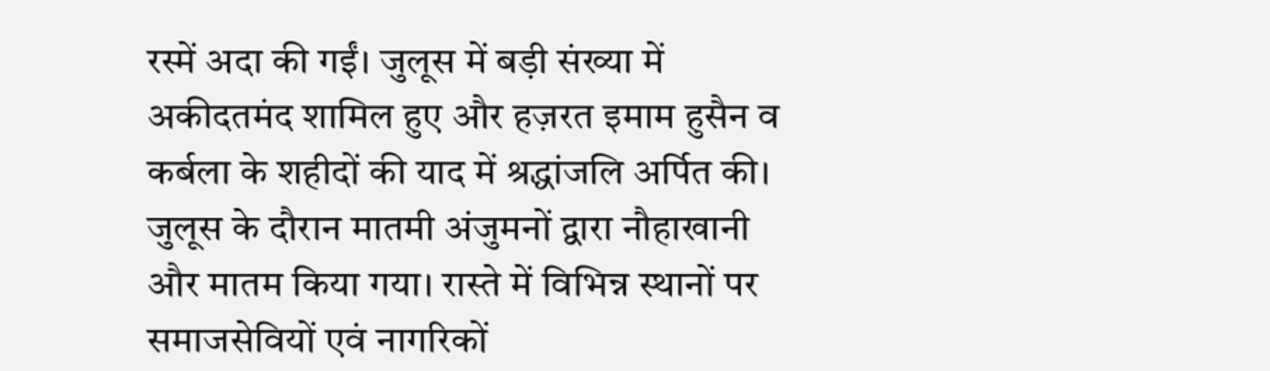रस्में अदा की गईं। जुलूस में बड़ी संख्या में अकीदतमंद शामिल हुए और हज़रत इमाम हुसैन व कर्बला के शहीदों की याद में श्रद्धांजलि अर्पित की। जुलूस के दौरान मातमी अंजुमनों द्वारा नौहाखानी और मातम किया गया। रास्ते में विभिन्न स्थानों पर समाजसेवियों एवं नागरिकों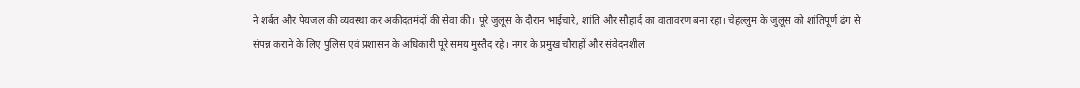ने शर्बत और पेयजल की व्यवस्था कर अकीदतमंदों की सेवा की। पूरे जुलूस के दौरान भाईचारे, शांति और सौहार्द का वातावरण बना रहा। चेहल्लुम के जुलूस को शांतिपूर्ण ढंग से संपन्न कराने के लिए पुलिस एवं प्रशासन के अधिकारी पूरे समय मुस्तैद रहे। नगर के प्रमुख चौराहों और संवेदनशील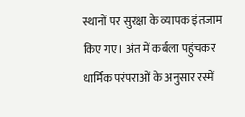स्थानों पर सुरक्षा के व्यापक इंतजाम किए गए। अंत में कर्बला पहुंचकर धार्मिक परंपराओं के अनुसार रस्में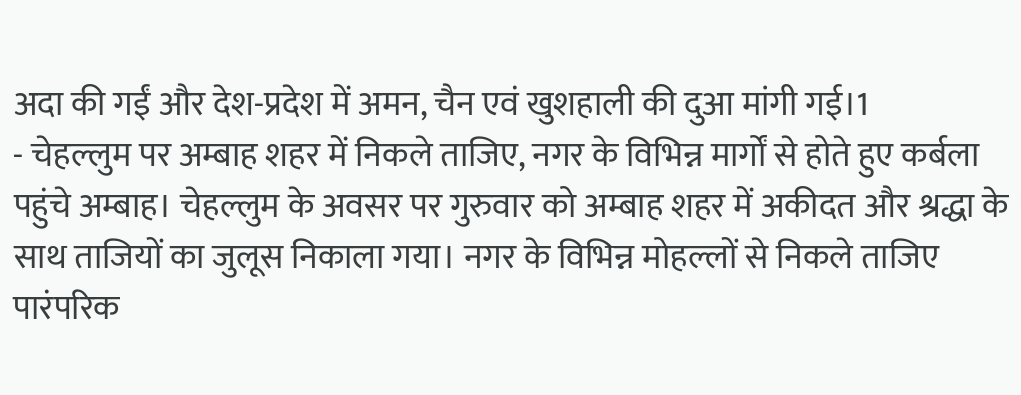अदा की गईं और देश-प्रदेश में अमन, चैन एवं खुशहाली की दुआ मांगी गई।1
- चेहल्लुम पर अम्बाह शहर में निकले ताजिए, नगर के विभिन्न मार्गों से होते हुए कर्बला पहुंचे अम्बाह। चेहल्लुम के अवसर पर गुरुवार को अम्बाह शहर में अकीदत और श्रद्धा के साथ ताजियों का जुलूस निकाला गया। नगर के विभिन्न मोहल्लों से निकले ताजिए पारंपरिक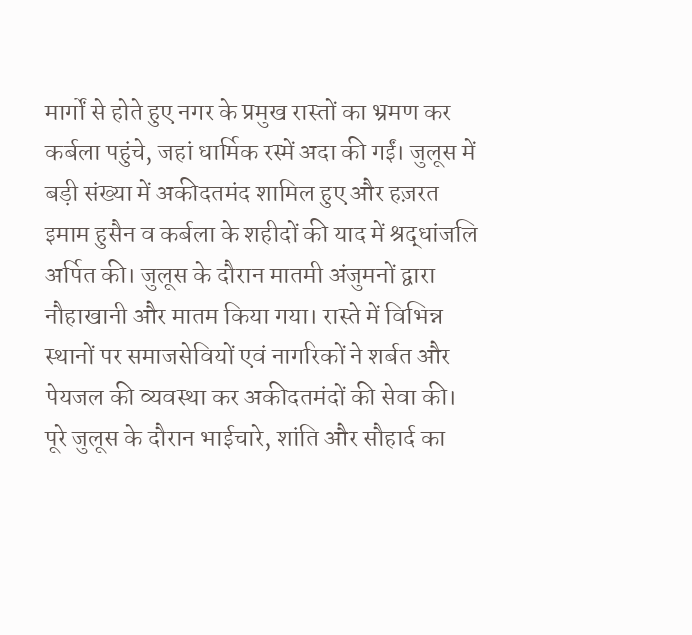मार्गों से होते हुए नगर के प्रमुख रास्तों का भ्रमण कर कर्बला पहुंचे, जहां धार्मिक रस्में अदा की गईं। जुलूस में बड़ी संख्या में अकीदतमंद शामिल हुए और हज़रत इमाम हुसैन व कर्बला के शहीदों की याद में श्रद्धांजलि अर्पित की। जुलूस के दौरान मातमी अंजुमनों द्वारा नौहाखानी और मातम किया गया। रास्ते में विभिन्न स्थानों पर समाजसेवियों एवं नागरिकों ने शर्बत और पेयजल की व्यवस्था कर अकीदतमंदों की सेवा की। पूरे जुलूस के दौरान भाईचारे, शांति और सौहार्द का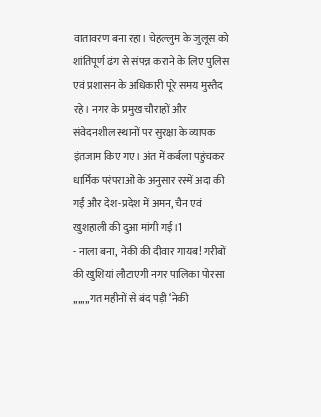वातावरण बना रहा। चेहल्लुम के जुलूस को शांतिपूर्ण ढंग से संपन्न कराने के लिए पुलिस एवं प्रशासन के अधिकारी पूरे समय मुस्तैद रहे। नगर के प्रमुख चौराहों और संवेदनशील स्थानों पर सुरक्षा के व्यापक इंतजाम किए गए। अंत में कर्बला पहुंचकर धार्मिक परंपराओं के अनुसार रस्में अदा की गईं और देश-प्रदेश में अमन, चैन एवं खुशहाली की दुआ मांगी गई।1
- नाला बना, नेकी की दीवार गायब! गरीबों की खुशियां लौटाएगी नगर पालिका पोरसा ,,,,,,,गत महीनों से बंद पड़ी ‘नेकी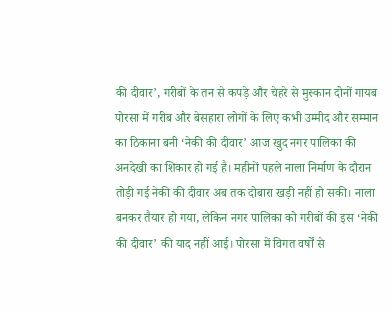की दीवार’, गरीबों के तन से कपड़े और चेहरे से मुस्कान दोनों गायब पोरसा में गरीब और बेसहारा लोगों के लिए कभी उम्मीद और सम्मान का ठिकाना बनी ‘नेकी की दीवार’ आज खुद नगर पालिका की अनदेखी का शिकार हो गई है। महीनों पहले नाला निर्माण के दौरान तोड़ी गई नेकी की दीवार अब तक दोबारा खड़ी नहीं हो सकी। नाला बनकर तैयार हो गया, लेकिन नगर पालिका को गरीबों की इस ‘नेकी की दीवार’ की याद नहीं आई। पोरसा में विगत वर्षों से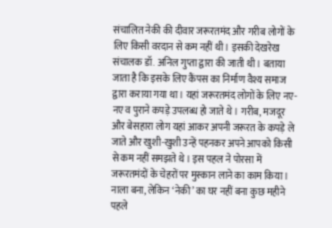संचालित नेकी की दीवार जरूरतमंद और गरीब लोगों के लिए किसी वरदान से कम नहीं थी। इसकी देखरेख संचालक डॉ. अनिल गुप्ता द्वारा की जाती थी। बताया जाता है कि इसके लिए कैंपस का निर्माण वैश्य समाज द्वारा कराया गया था। यहां जरूरतमंद लोगों के लिए नए-नए व पुराने कपड़े उपलब्ध हो जाते थे। गरीब, मजदूर और बेसहारा लोग यहां आकर अपनी जरूरत के कपड़े ले जाते और खुशी-खुशी उन्हें पहनकर अपने आपको किसी से कम नहीं समझते थे। इस पहल ने पोरसा में जरूरतमंदों के चेहरों पर मुस्कान लाने का काम किया। नाला बना, लेकिन ‘नेकी’ का घर नहीं बना कुछ महीने पहले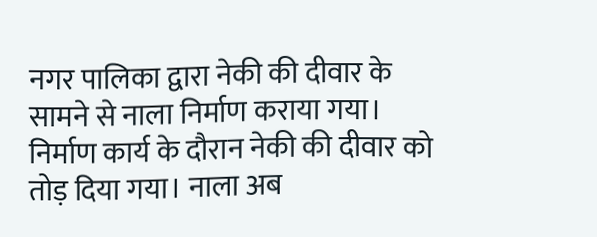नगर पालिका द्वारा नेकी की दीवार के सामने से नाला निर्माण कराया गया। निर्माण कार्य के दौरान नेकी की दीवार को तोड़ दिया गया। नाला अब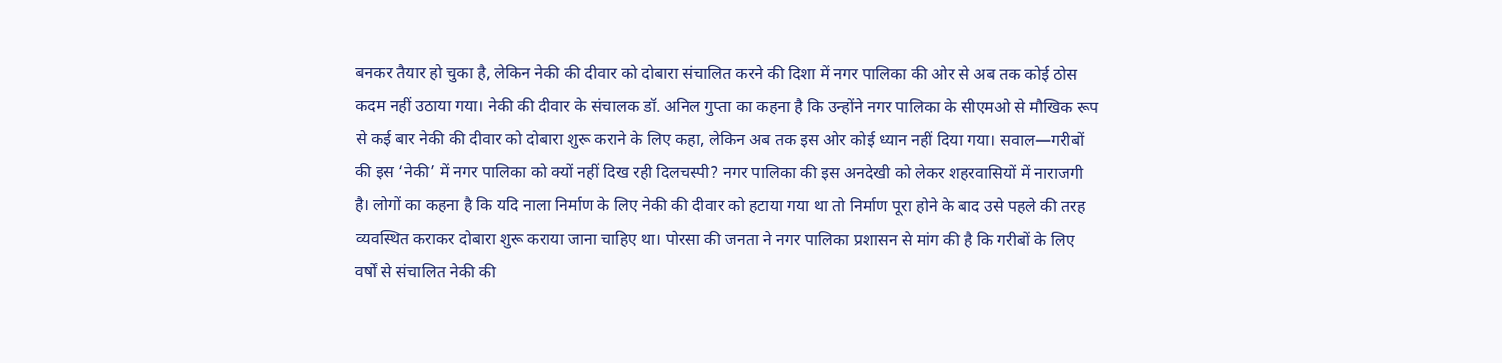बनकर तैयार हो चुका है, लेकिन नेकी की दीवार को दोबारा संचालित करने की दिशा में नगर पालिका की ओर से अब तक कोई ठोस कदम नहीं उठाया गया। नेकी की दीवार के संचालक डॉ. अनिल गुप्ता का कहना है कि उन्होंने नगर पालिका के सीएमओ से मौखिक रूप से कई बार नेकी की दीवार को दोबारा शुरू कराने के लिए कहा, लेकिन अब तक इस ओर कोई ध्यान नहीं दिया गया। सवाल—गरीबों की इस ‘नेकी’ में नगर पालिका को क्यों नहीं दिख रही दिलचस्पी? नगर पालिका की इस अनदेखी को लेकर शहरवासियों में नाराजगी है। लोगों का कहना है कि यदि नाला निर्माण के लिए नेकी की दीवार को हटाया गया था तो निर्माण पूरा होने के बाद उसे पहले की तरह व्यवस्थित कराकर दोबारा शुरू कराया जाना चाहिए था। पोरसा की जनता ने नगर पालिका प्रशासन से मांग की है कि गरीबों के लिए वर्षों से संचालित नेकी की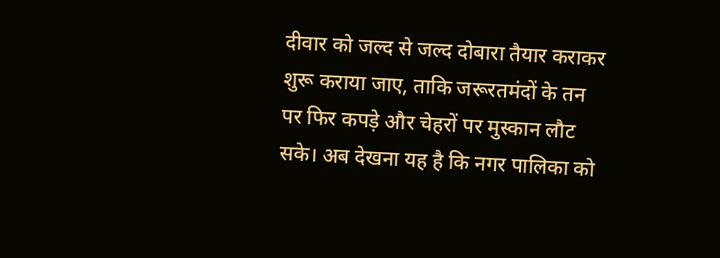दीवार को जल्द से जल्द दोबारा तैयार कराकर शुरू कराया जाए, ताकि जरूरतमंदों के तन पर फिर कपड़े और चेहरों पर मुस्कान लौट सके। अब देखना यह है कि नगर पालिका को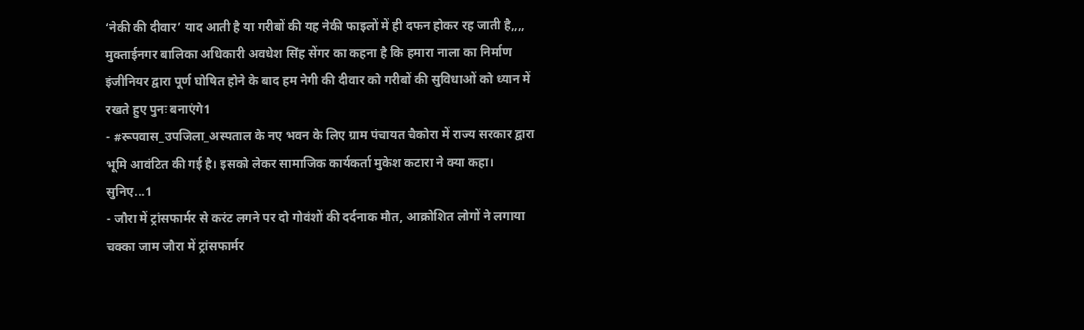‘नेकी की दीवार’ याद आती है या गरीबों की यह नेकी फाइलों में ही दफन होकर रह जाती है,,,, मुक्ताईनगर बालिका अधिकारी अवधेश सिंह सेंगर का कहना है कि हमारा नाला का निर्माण इंजीनियर द्वारा पूर्ण घोषित होने के बाद हम नेगी की दीवार को गरीबों की सुविधाओं को ध्यान में रखते हुए पुनः बनाएंगे1
- #रूपवास_उपजिला_अस्पताल के नए भवन के लिए ग्राम पंचायत चैकोरा में राज्य सरकार द्वारा भूमि आवंटित की गई है। इसको लेकर सामाजिक कार्यकर्ता मुकेश कटारा ने क्या कहा। सुनिए...1
- जौरा में ट्रांसफार्मर से करंट लगने पर दो गोवंशों की दर्दनाक मौत, आक्रोशित लोगों ने लगाया चक्का जाम जौरा में ट्रांसफार्मर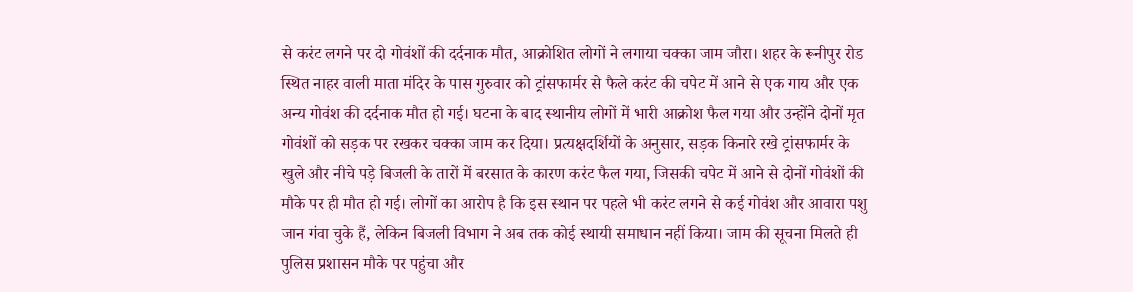से करंट लगने पर दो गोवंशों की दर्दनाक मौत, आक्रोशित लोगों ने लगाया चक्का जाम जौरा। शहर के रूनीपुर रोड स्थित नाहर वाली माता मंदिर के पास गुरुवार को ट्रांसफार्मर से फैले करंट की चपेट में आने से एक गाय और एक अन्य गोवंश की दर्दनाक मौत हो गई। घटना के बाद स्थानीय लोगों में भारी आक्रोश फैल गया और उन्होंने दोनों मृत गोवंशों को सड़क पर रखकर चक्का जाम कर दिया। प्रत्यक्षदर्शियों के अनुसार, सड़क किनारे रखे ट्रांसफार्मर के खुले और नीचे पड़े बिजली के तारों में बरसात के कारण करंट फैल गया, जिसकी चपेट में आने से दोनों गोवंशों की मौके पर ही मौत हो गई। लोगों का आरोप है कि इस स्थान पर पहले भी करंट लगने से कई गोवंश और आवारा पशु जान गंवा चुके हैं, लेकिन बिजली विभाग ने अब तक कोई स्थायी समाधान नहीं किया। जाम की सूचना मिलते ही पुलिस प्रशासन मौके पर पहुंचा और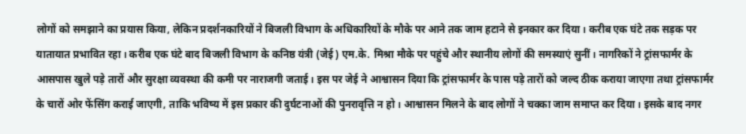लोगों को समझाने का प्रयास किया, लेकिन प्रदर्शनकारियों ने बिजली विभाग के अधिकारियों के मौके पर आने तक जाम हटाने से इनकार कर दिया। करीब एक घंटे तक सड़क पर यातायात प्रभावित रहा। करीब एक घंटे बाद बिजली विभाग के कनिष्ठ यंत्री (जेई) एम.के. मिश्रा मौके पर पहुंचे और स्थानीय लोगों की समस्याएं सुनीं। नागरिकों ने ट्रांसफार्मर के आसपास खुले पड़े तारों और सुरक्षा व्यवस्था की कमी पर नाराजगी जताई। इस पर जेई ने आश्वासन दिया कि ट्रांसफार्मर के पास पड़े तारों को जल्द ठीक कराया जाएगा तथा ट्रांसफार्मर के चारों ओर फेंसिंग कराई जाएगी, ताकि भविष्य में इस प्रकार की दुर्घटनाओं की पुनरावृत्ति न हो। आश्वासन मिलने के बाद लोगों ने चक्का जाम समाप्त कर दिया। इसके बाद नगर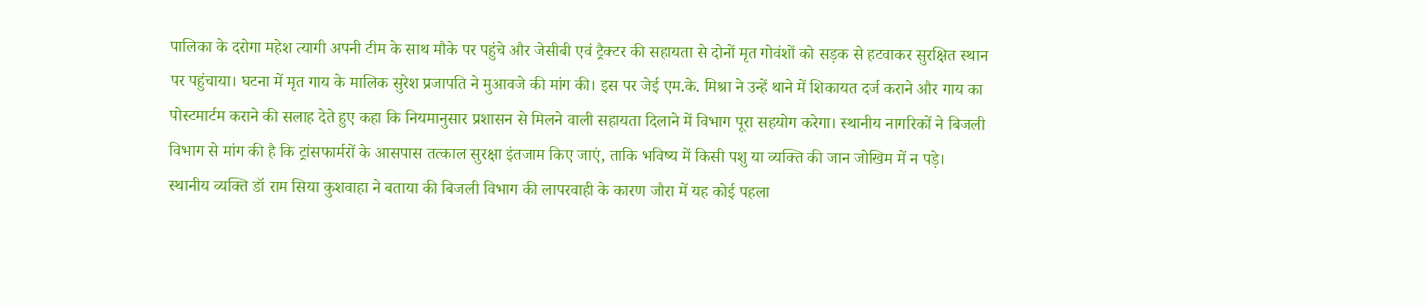पालिका के दरोगा महेश त्यागी अपनी टीम के साथ मौके पर पहुंचे और जेसीबी एवं ट्रैक्टर की सहायता से दोनों मृत गोवंशों को सड़क से हटवाकर सुरक्षित स्थान पर पहुंचाया। घटना में मृत गाय के मालिक सुरेश प्रजापति ने मुआवजे की मांग की। इस पर जेई एम.के. मिश्रा ने उन्हें थाने में शिकायत दर्ज कराने और गाय का पोस्टमार्टम कराने की सलाह देते हुए कहा कि नियमानुसार प्रशासन से मिलने वाली सहायता दिलाने में विभाग पूरा सहयोग करेगा। स्थानीय नागरिकों ने बिजली विभाग से मांग की है कि ट्रांसफार्मरों के आसपास तत्काल सुरक्षा इंतजाम किए जाएं, ताकि भविष्य में किसी पशु या व्यक्ति की जान जोखिम में न पड़े। स्थानीय व्यक्ति डॉ राम सिया कुशवाहा ने बताया की बिजली विभाग की लापरवाही के कारण जौरा में यह कोई पहला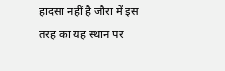हादसा नहीं है जौरा में इस तरह का यह स्थान पर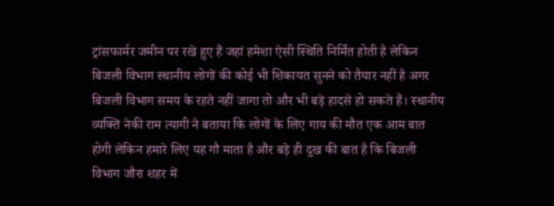ट्रांसफार्मर जमीन पर रखे हुए हैं जहां हमेशा ऐसी स्थिति निर्मित होती है लेकिन बिजली विभाग स्थानीय लोगों की कोई भी शिकायत सुनने को तैयार नहीं है अगर बिजली विभाग समय के रहते नहीं जागा तो और भी बड़े हादसे हो सकते हैं। स्थानीय व्यक्ति नेकी राम त्यागी ने बताया कि लोगों के लिए गाय की मौत एक आम बात होगी लेकिन हमारे लिए यह गौ माता है और बड़े ही दुख की बात है कि बिजली विभाग जौरा शहर में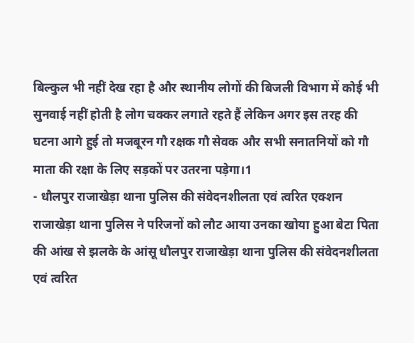बिल्कुल भी नहीं देख रहा है और स्थानीय लोगों की बिजली विभाग में कोई भी सुनवाई नहीं होती है लोग चक्कर लगाते रहते हैं लेकिन अगर इस तरह की घटना आगे हुई तो मजबूरन गौ रक्षक गौ सेवक और सभी सनातनियों को गौ माता की रक्षा के लिए सड़कों पर उतरना पड़ेगा।1
- धौलपुर राजाखेड़ा थाना पुलिस की संवेदनशीलता एवं त्वरित एक्शन राजाखेड़ा थाना पुलिस ने परिजनों को लौट आया उनका खोया हुआ बेटा पिता की आंख से झलके के आंसू धौलपुर राजाखेड़ा थाना पुलिस की संवेदनशीलता एवं त्वरित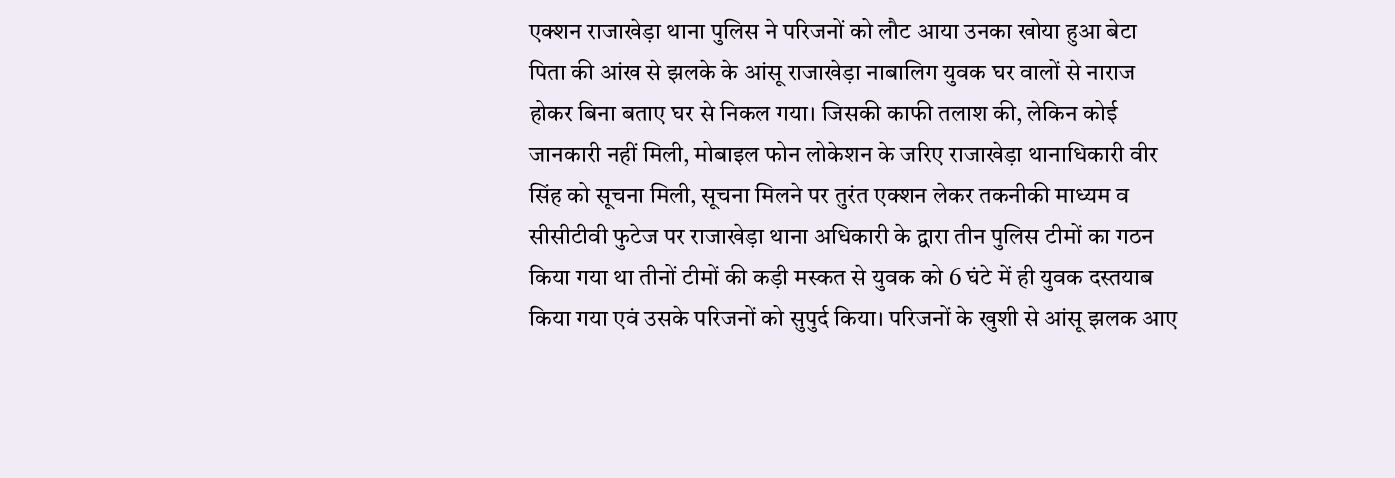एक्शन राजाखेड़ा थाना पुलिस ने परिजनों को लौट आया उनका खोया हुआ बेटा पिता की आंख से झलके के आंसू राजाखेड़ा नाबालिग युवक घर वालों से नाराज होकर बिना बताए घर से निकल गया। जिसकी काफी तलाश की, लेकिन कोई जानकारी नहीं मिली, मोबाइल फोन लोकेशन के जरिए राजाखेड़ा थानाधिकारी वीर सिंह को सूचना मिली, सूचना मिलने पर तुरंत एक्शन लेकर तकनीकी माध्यम व सीसीटीवी फुटेज पर राजाखेड़ा थाना अधिकारी के द्वारा तीन पुलिस टीमों का गठन किया गया था तीनों टीमों की कड़ी मस्कत से युवक को 6 घंटे में ही युवक दस्तयाब किया गया एवं उसके परिजनों को सुपुर्द किया। परिजनों के खुशी से आंसू झलक आए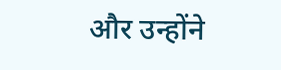और उन्होंने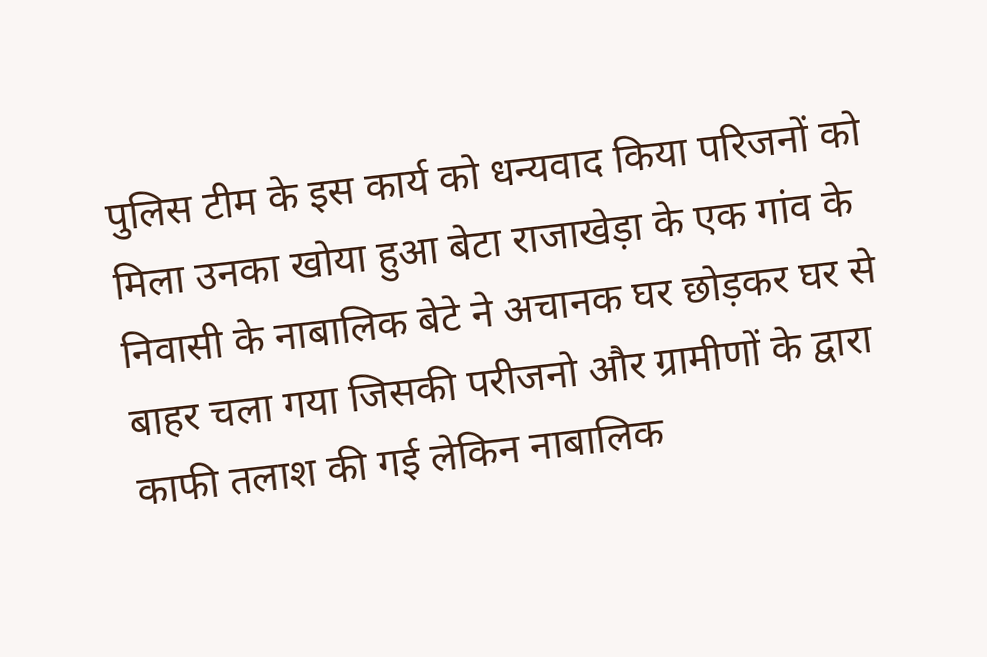पुलिस टीम के इस कार्य को धन्यवाद किया परिजनों को मिला उनका खोया हुआ बेटा राजाखेड़ा के एक गांव के निवासी के नाबालिक बेटे ने अचानक घर छोड़कर घर से बाहर चला गया जिसकी परीजनो और ग्रामीणों के द्वारा काफी तलाश की गई लेकिन नाबालिक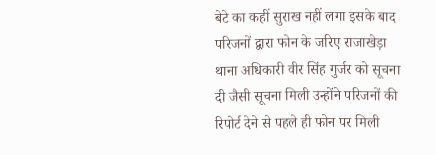बेटे का कहीं सुराख नहीं लगा इसके बाद परिजनों द्वारा फोन के जरिए राजाखेड़ा थाना अधिकारी वीर सिंह गुर्जर को सूचना दी जैसी सूचना मिली उन्होंने परिजनों की रिपोर्ट देने से पहले ही फोन पर मिली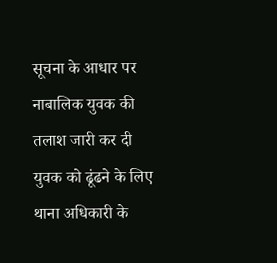सूचना के आधार पर नाबालिक युवक की तलाश जारी कर दी युवक को ढूंढने के लिए थाना अधिकारी के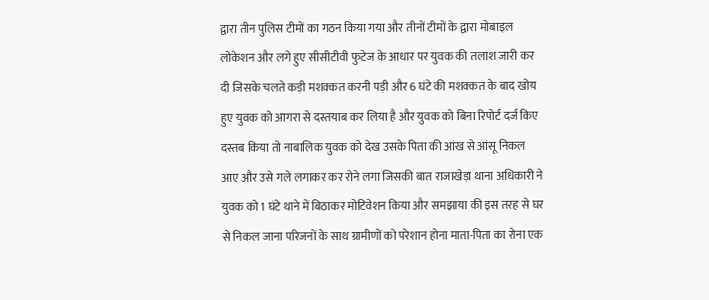द्वारा तीन पुलिस टीमों का गठन किया गया और तीनों टीमों के द्वारा मोबाइल लोकेशन और लगे हुए सीसीटीवी फुटेज के आधार पर युवक की तलाश जारी कर दी जिसके चलते कड़ी मशक्कत करनी पड़ी और 6 घंटे की मशक्कत के बाद खोय हुए युवक को आगरा से दस्तयाब कर लिया है और युवक को बिना रिपोर्ट दर्ज किए दस्तब किया तो नाबालिक युवक को देख उसके पिता की आंख से आंसू निकल आए और उसे गले लगाकर कर रोने लगा जिसकी बात राजाखेड़ा थाना अधिकारी ने युवक को 1 घंटे थाने में बिठाकर मोटिवेशन किया और समझाया की इस तरह से घर से निकल जाना परिजनों के साथ ग्रामीणों को परेशान होना माता-पिता का रोना एक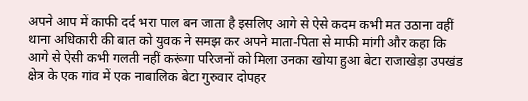अपने आप में काफी दर्द भरा पाल बन जाता है इसलिए आगे से ऐसे कदम कभी मत उठाना वहीं थाना अधिकारी की बात को युवक ने समझ कर अपने माता-पिता से माफी मांगी और कहा कि आगे से ऐसी कभी गलती नहीं करूंगा परिजनों को मिला उनका खोया हुआ बेटा राजाखेड़ा उपखंड क्षेत्र के एक गांव में एक नाबालिक बेटा गुरुवार दोपहर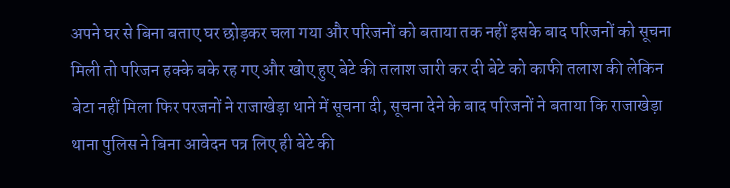अपने घर से बिना बताए घर छोड़कर चला गया और परिजनों को बताया तक नहीं इसके बाद परिजनों को सूचना मिली तो परिजन हक्के बके रह गए और खोए हुए बेटे की तलाश जारी कर दी बेटे को काफी तलाश की लेकिन बेटा नहीं मिला फिर परजनों ने राजाखेड़ा थाने में सूचना दी, सूचना देने के बाद परिजनों ने बताया कि राजाखेड़ा थाना पुलिस ने बिना आवेदन पत्र लिए ही बेटे की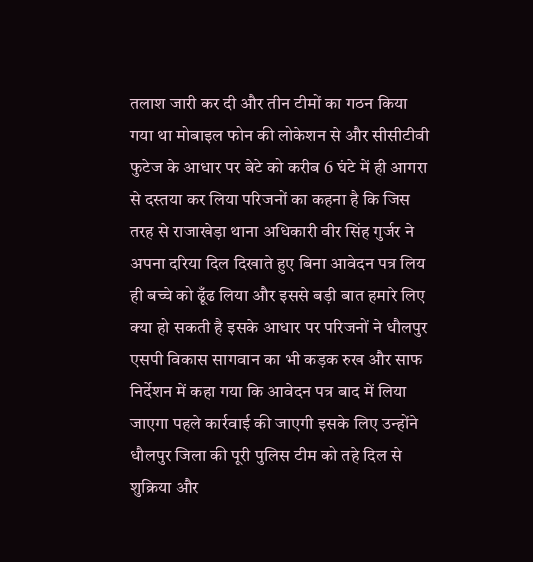तलाश जारी कर दी और तीन टीमों का गठन किया गया था मोबाइल फोन की लोकेशन से और सीसीटीवी फुटेज के आधार पर बेटे को करीब 6 घंटे में ही आगरा से दस्तया कर लिया परिजनों का कहना है कि जिस तरह से राजाखेड़ा थाना अधिकारी वीर सिंह गुर्जर ने अपना दरिया दिल दिखाते हुए बिना आवेदन पत्र लिय ही बच्चे को ढूँढ लिया और इससे बड़ी बात हमारे लिए क्या हो सकती है इसके आधार पर परिजनों ने धौलपुर एसपी विकास सागवान का भी कड़क रुख और साफ निर्देशन में कहा गया कि आवेदन पत्र बाद में लिया जाएगा पहले कार्रवाई की जाएगी इसके लिए उन्होंने धौलपुर जिला की पूरी पुलिस टीम को तहे दिल से शुक्रिया और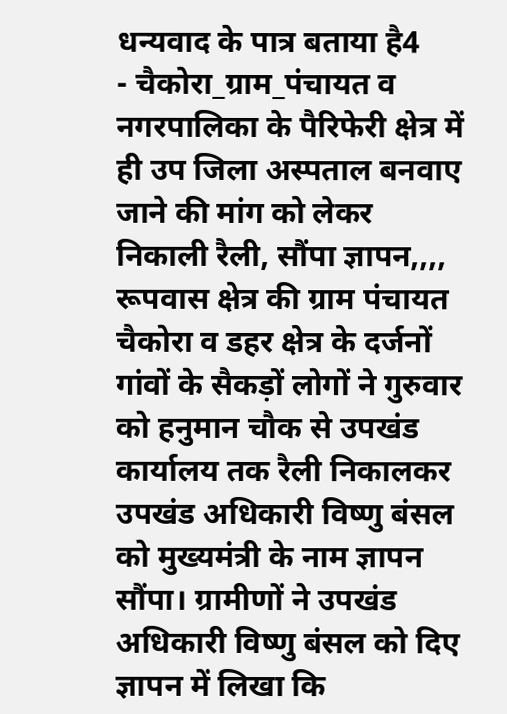धन्यवाद के पात्र बताया है4
- चैकोरा_ग्राम_पंचायत व नगरपालिका के पैरिफेरी क्षेत्र में ही उप जिला अस्पताल बनवाए जाने की मांग को लेकर निकाली रैली, सौंपा ज्ञापन,,,, रूपवास क्षेत्र की ग्राम पंचायत चैकोरा व डहर क्षेत्र के दर्जनों गांवों के सैकड़ों लोगों ने गुरुवार को हनुमान चौक से उपखंड कार्यालय तक रैली निकालकर उपखंड अधिकारी विष्णु बंसल को मुख्यमंत्री के नाम ज्ञापन सौंपा। ग्रामीणों ने उपखंड अधिकारी विष्णु बंसल को दिए ज्ञापन में लिखा कि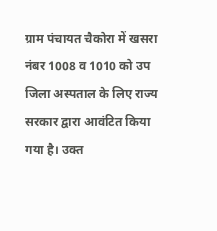ग्राम पंचायत चैकोरा में खसरा नंबर 1008 व 1010 को उप जिला अस्पताल के लिए राज्य सरकार द्वारा आवंटित किया गया है। उक्त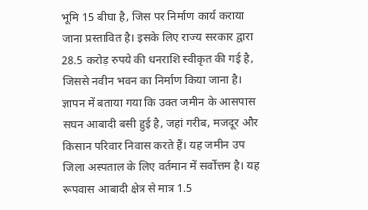भूमि 15 बीघा है, जिस पर निर्माण कार्य कराया जाना प्रस्तावित है। इसके लिए राज्य सरकार द्वारा 28.5 करोड़ रुपये की धनराशि स्वीकृत की गई है, जिससे नवीन भवन का निर्माण किया जाना है। ज्ञापन में बताया गया कि उक्त जमीन के आसपास सघन आबादी बसी हुई है, जहां गरीब, मजदूर और किसान परिवार निवास करते हैं। यह जमीन उप जिला अस्पताल के लिए वर्तमान में सर्वोत्तम है। यह रूपवास आबादी क्षेत्र से मात्र 1.5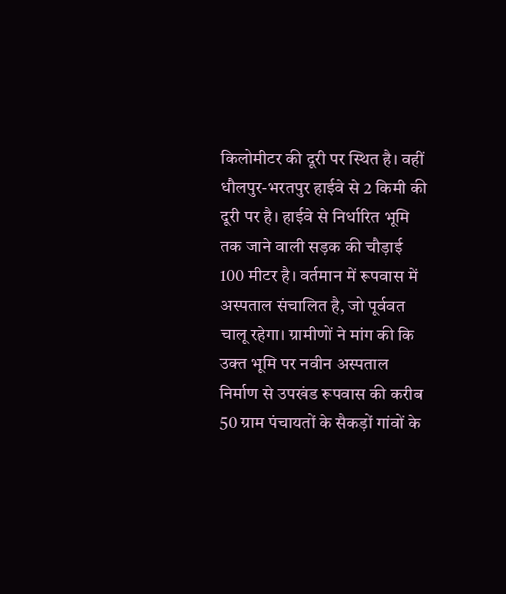किलोमीटर की दूरी पर स्थित है। वहीं धौलपुर-भरतपुर हाईवे से 2 किमी की दूरी पर है। हाईवे से निर्धारित भूमि तक जाने वाली सड़क की चौड़ाई 100 मीटर है। वर्तमान में रूपवास में अस्पताल संचालित है, जो पूर्ववत चालू रहेगा। ग्रामीणों ने मांग की कि उक्त भूमि पर नवीन अस्पताल निर्माण से उपखंड रूपवास की करीब 50 ग्राम पंचायतों के सैकड़ों गांवों के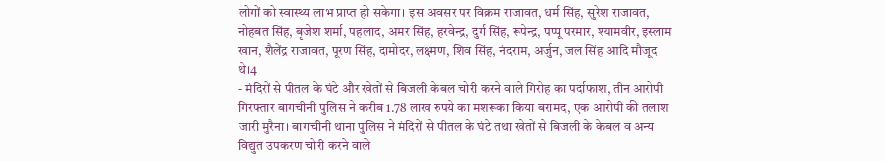लोगों को स्वास्थ्य लाभ प्राप्त हो सकेगा। इस अवसर पर विक्रम राजावत, धर्म सिंह, सुरेश राजावत, नोहबत सिंह, बृजेश शर्मा, पहलाद, अमर सिंह, हरवेन्द्र, दुर्ग सिंह, रूपेन्द्र, पप्पू परमार, श्यामवीर, इस्लाम खान, शैलेंद्र राजावत, पूरण सिंह, दामोदर, लक्ष्मण, शिव सिंह, नंदराम, अर्जुन, जल सिंह आदि मौजूद थे।4
- मंदिरों से पीतल के घंटे और खेतों से बिजली केबल चोरी करने वाले गिरोह का पर्दाफाश, तीन आरोपी गिरफ्तार बागचीनी पुलिस ने करीब 1.78 लाख रुपये का मशरूका किया बरामद, एक आरोपी की तलाश जारी मुरैना। बागचीनी थाना पुलिस ने मंदिरों से पीतल के घंटे तथा खेतों से बिजली के केबल व अन्य विद्युत उपकरण चोरी करने वाले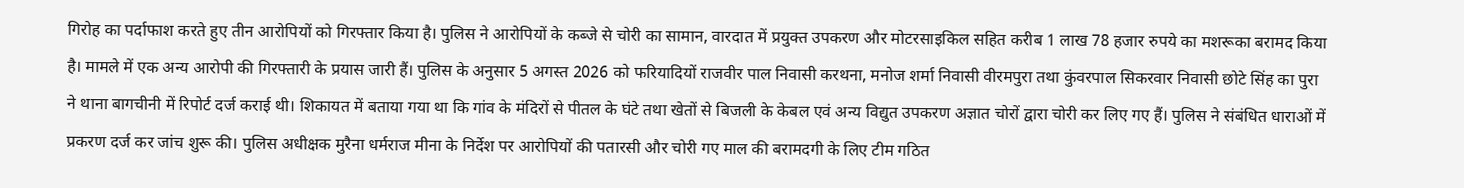गिरोह का पर्दाफाश करते हुए तीन आरोपियों को गिरफ्तार किया है। पुलिस ने आरोपियों के कब्जे से चोरी का सामान, वारदात में प्रयुक्त उपकरण और मोटरसाइकिल सहित करीब 1 लाख 78 हजार रुपये का मशरूका बरामद किया है। मामले में एक अन्य आरोपी की गिरफ्तारी के प्रयास जारी हैं। पुलिस के अनुसार 5 अगस्त 2026 को फरियादियों राजवीर पाल निवासी करथना, मनोज शर्मा निवासी वीरमपुरा तथा कुंवरपाल सिकरवार निवासी छोटे सिंह का पुरा ने थाना बागचीनी में रिपोर्ट दर्ज कराई थी। शिकायत में बताया गया था कि गांव के मंदिरों से पीतल के घंटे तथा खेतों से बिजली के केबल एवं अन्य विद्युत उपकरण अज्ञात चोरों द्वारा चोरी कर लिए गए हैं। पुलिस ने संबंधित धाराओं में प्रकरण दर्ज कर जांच शुरू की। पुलिस अधीक्षक मुरैना धर्मराज मीना के निर्देश पर आरोपियों की पतारसी और चोरी गए माल की बरामदगी के लिए टीम गठित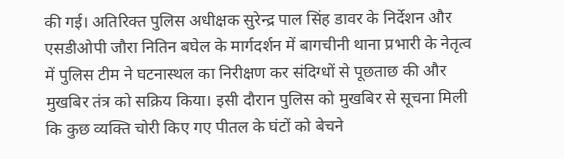की गई। अतिरिक्त पुलिस अधीक्षक सुरेन्द्र पाल सिंह डावर के निर्देशन और एसडीओपी जौरा नितिन बघेल के मार्गदर्शन में बागचीनी थाना प्रभारी के नेतृत्व में पुलिस टीम ने घटनास्थल का निरीक्षण कर संदिग्धों से पूछताछ की और मुखबिर तंत्र को सक्रिय किया। इसी दौरान पुलिस को मुखबिर से सूचना मिली कि कुछ व्यक्ति चोरी किए गए पीतल के घंटों को बेचने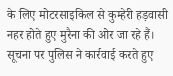के लिए मोटरसाइकिल से कुम्हेरी हड़वासी नहर होते हुए मुरैना की ओर जा रहे हैं। सूचना पर पुलिस ने कार्रवाई करते हुए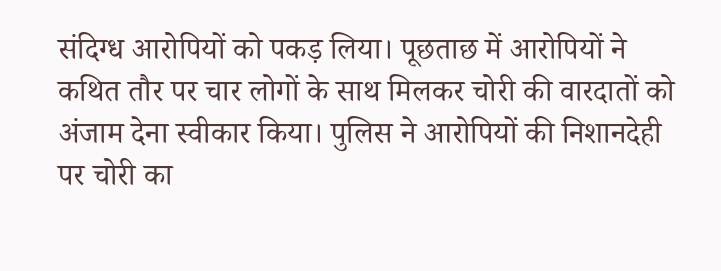संदिग्ध आरोपियों को पकड़ लिया। पूछताछ में आरोपियों ने कथित तौर पर चार लोगों के साथ मिलकर चोरी की वारदातों को अंजाम देना स्वीकार किया। पुलिस ने आरोपियों की निशानदेही पर चोरी का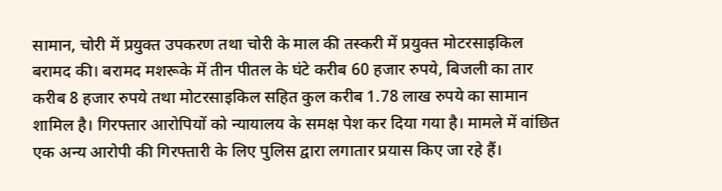सामान, चोरी में प्रयुक्त उपकरण तथा चोरी के माल की तस्करी में प्रयुक्त मोटरसाइकिल बरामद की। बरामद मशरूके में तीन पीतल के घंटे करीब 60 हजार रुपये, बिजली का तार करीब 8 हजार रुपये तथा मोटरसाइकिल सहित कुल करीब 1.78 लाख रुपये का सामान शामिल है। गिरफ्तार आरोपियों को न्यायालय के समक्ष पेश कर दिया गया है। मामले में वांछित एक अन्य आरोपी की गिरफ्तारी के लिए पुलिस द्वारा लगातार प्रयास किए जा रहे हैं।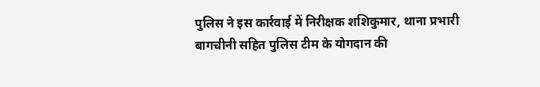पुलिस ने इस कार्रवाई में निरीक्षक शशिकुमार, थाना प्रभारी बागचीनी सहित पुलिस टीम के योगदान की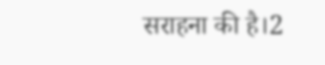सराहना की है।2